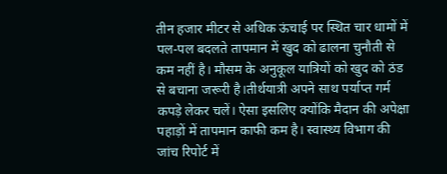तीन हजार मीटर से अधिक ऊंचाई पर स्थित चार धामों में पल-पल बदलते तापमान में खुद को ढालना चुनौती से कम नहीं है। मौसम के अनुकूल यात्रियों को खुद को ठंड से बचाना जरूरी है।तीर्थयात्री अपने साथ पर्याप्त गर्म कपड़े लेकर चलें। ऐसा इसलिए क्योंकि मैदान की अपेक्षा पहाड़ों में तापमान काफी कम है। स्वास्थ्य विभाग की जांच रिपोर्ट में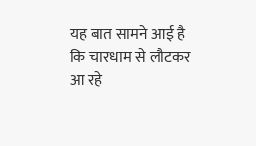यह बात सामने आई है कि चारधाम से लौटकर आ रहे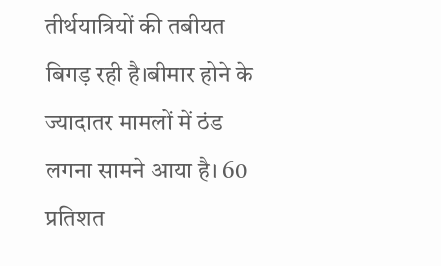तीर्थयात्रियों की तबीयत बिगड़ रही है।बीमार होने के ज्यादातर मामलों में ठंड लगना सामने आया है। 60 प्रतिशत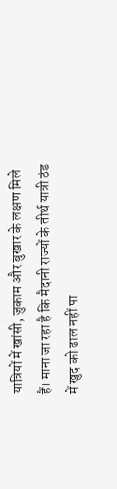यात्रियों में खांसी, जुकाम और बुखार के लक्षण मिले हैं। माना जा रहा है कि मैदानी राज्यों के तीर्थ यात्री ठंड में खुद को ढाल नहीं पा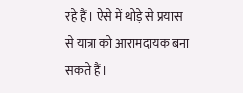रहे हैं। ऐसे में थोड़े से प्रयास से यात्रा को आरामदायक बना सकते हैं।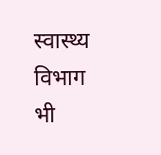स्वास्थ्य विभाग भी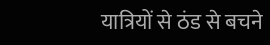यात्रियों से ठंड से बचने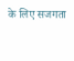के लिए सजगता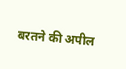बरतने की अपील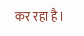कर रहा है।